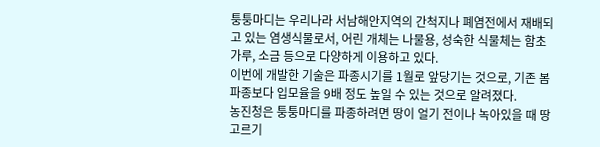퉁퉁마디는 우리나라 서남해안지역의 간척지나 폐염전에서 재배되고 있는 염생식물로서, 어린 개체는 나물용, 성숙한 식물체는 함초가루, 소금 등으로 다양하게 이용하고 있다.
이번에 개발한 기술은 파종시기를 1월로 앞당기는 것으로, 기존 봄 파종보다 입모율을 9배 정도 높일 수 있는 것으로 알려졌다.
농진청은 퉁퉁마디를 파종하려면 땅이 얼기 전이나 녹아있을 때 땅고르기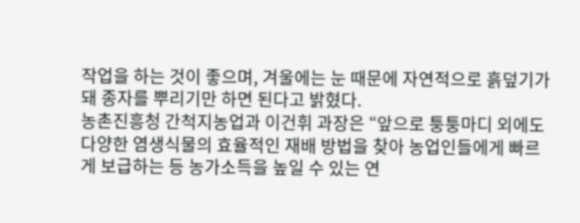작업을 하는 것이 좋으며, 겨울에는 눈 때문에 자연적으로 흙덮기가 돼 종자를 뿌리기만 하면 된다고 밝혔다.
농촌진흥청 간척지농업과 이건휘 과장은 “앞으로 퉁퉁마디 외에도 다양한 염생식물의 효율적인 재배 방법을 찾아 농업인들에게 빠르게 보급하는 등 농가소득을 높일 수 있는 연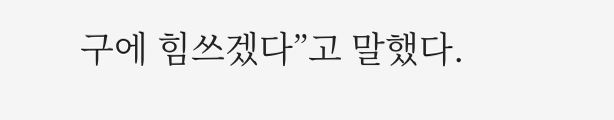구에 힘쓰겠다”고 말했다.